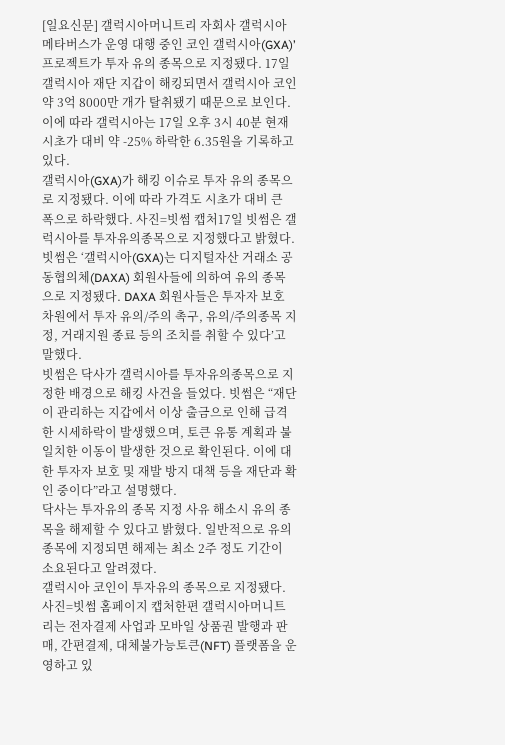[일요신문] 갤럭시아머니트리 자회사 갤럭시아메타버스가 운영 대행 중인 코인 갤럭시아(GXA)’ 프로젝트가 투자 유의 종목으로 지정됐다. 17일 갤럭시아 재단 지갑이 해킹되면서 갤럭시아 코인 약 3억 8000만 개가 탈취됐기 때문으로 보인다. 이에 따라 갤럭시아는 17일 오후 3시 40분 현재 시초가 대비 약 -25% 하락한 6.35원을 기록하고 있다.
갤럭시아(GXA)가 해킹 이슈로 투자 유의 종목으로 지정됐다. 이에 따라 가격도 시초가 대비 큰 폭으로 하락했다. 사진=빗썸 캡처17일 빗썸은 갤럭시아를 투자유의종목으로 지정했다고 밝혔다. 빗썸은 ‘갤럭시아(GXA)는 디지털자산 거래소 공동협의체(DAXA) 회원사들에 의하여 유의 종목으로 지정됐다. DAXA 회원사들은 투자자 보호 차원에서 투자 유의/주의 촉구, 유의/주의종목 지정, 거래지원 종료 등의 조치를 취할 수 있다’고 말했다.
빗썸은 닥사가 갤럭시아를 투자유의종목으로 지정한 배경으로 해킹 사건을 들었다. 빗썸은 “재단이 관리하는 지갑에서 이상 출금으로 인해 급격한 시세하락이 발생했으며, 토큰 유통 계획과 불일치한 이동이 발생한 것으로 확인된다. 이에 대한 투자자 보호 및 재발 방지 대책 등을 재단과 확인 중이다”라고 설명했다.
닥사는 투자유의 종목 지정 사유 해소시 유의 종목을 해제할 수 있다고 밝혔다. 일반적으로 유의 종목에 지정되면 해제는 최소 2주 정도 기간이 소요된다고 알려졌다.
갤럭시아 코인이 투자유의 종목으로 지정됐다. 사진=빗썸 홈페이지 캡처한편 갤럭시아머니트리는 전자결제 사업과 모바일 상품권 발행과 판매, 간편결제, 대체불가능토큰(NFT) 플랫폼을 운영하고 있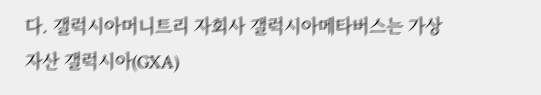다. 갤럭시아머니트리 자회사 갤럭시아메타버스는 가상자산 갤럭시아(GXA)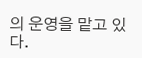의 운영을 맡고 있다.